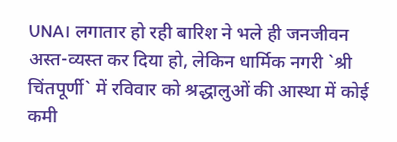UNA। लगातार हो रही बारिश ने भले ही जनजीवन अस्त-व्यस्त कर दिया हो, लेकिन धार्मिक नगरी `श्री चिंतपूर्णी` में रविवार को श्रद्धालुओं की आस्था में कोई कमी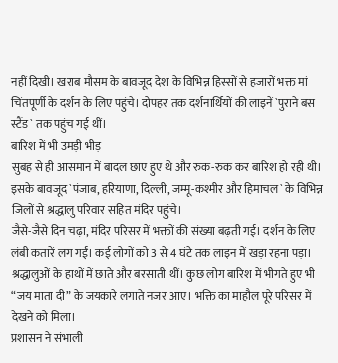नहीं दिखी। खराब मौसम के बावजूद देश के विभिन्न हिस्सों से हजारों भक्त मां चिंतपूर्णी के दर्शन के लिए पहुंचे। दोपहर तक दर्शनार्थियों की लाइनें `पुराने बस स्टैंड` तक पहुंच गई थीं।
बारिश में भी उमड़ी भीड़
सुबह से ही आसमान में बादल छाए हुए थे और रुक-रुक कर बारिश हो रही थी। इसके बावजूद `पंजाब, हरियाणा, दिल्ली, जम्मू-कश्मीर और हिमाचल` के विभिन्न जिलों से श्रद्धालु परिवार सहित मंदिर पहुंचे।
जैसे-जैसे दिन चढ़ा, मंदिर परिसर में भक्तों की संख्या बढ़ती गई। दर्शन के लिए लंबी कतारें लग गईं। कई लोगों को 3 से 4 घंटे तक लाइन में खड़ा रहना पड़ा। श्रद्धालुओं के हाथों में छाते और बरसाती थीं। कुछ लोग बारिश में भीगते हुए भी “जय माता दी” के जयकारे लगाते नजर आए। भक्ति का माहौल पूरे परिसर में देखने को मिला।
प्रशासन ने संभाली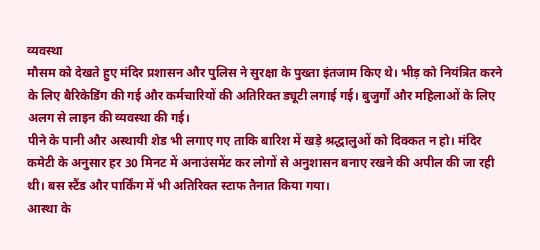व्यवस्था
मौसम को देखते हुए मंदिर प्रशासन और पुलिस ने सुरक्षा के पुख्ता इंतजाम किए थे। भीड़ को नियंत्रित करने के लिए बैरिकेडिंग की गई और कर्मचारियों की अतिरिक्त ड्यूटी लगाई गई। बुजुर्गों और महिलाओं के लिए अलग से लाइन की व्यवस्था की गई।
पीने के पानी और अस्थायी शेड भी लगाए गए ताकि बारिश में खड़े श्रद्धालुओं को दिक्कत न हो। मंदिर कमेटी के अनुसार हर 30 मिनट में अनाउंसमेंट कर लोगों से अनुशासन बनाए रखने की अपील की जा रही थी। बस स्टैंड और पार्किंग में भी अतिरिक्त स्टाफ तैनात किया गया।
आस्था के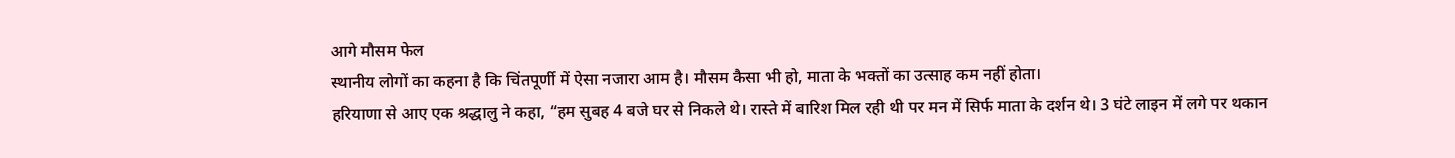आगे मौसम फेल
स्थानीय लोगों का कहना है कि चिंतपूर्णी में ऐसा नजारा आम है। मौसम कैसा भी हो, माता के भक्तों का उत्साह कम नहीं होता।
हरियाणा से आए एक श्रद्धालु ने कहा, “हम सुबह 4 बजे घर से निकले थे। रास्ते में बारिश मिल रही थी पर मन में सिर्फ माता के दर्शन थे। 3 घंटे लाइन में लगे पर थकान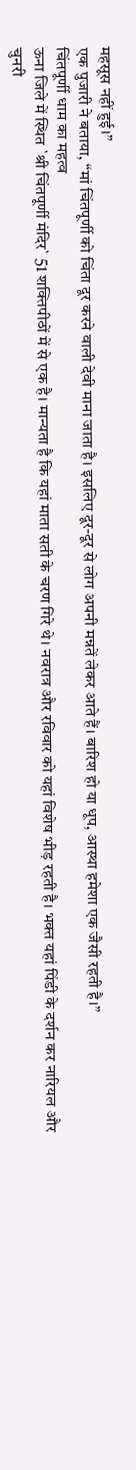महसूस नहीं हुई।”
एक पुजारी ने बताया, “मां चिंतपूर्णी को चिंता दूर करने वाली देवी माना जाता है। इसलिए दूर-दूर से लोग अपनी मन्नतें लेकर आते हैं। बारिश हो या धूप, आस्था हमेशा एक जैसी रहती है।”
चिंतपूर्णी धाम का महत्व
ऊना जिले में स्थित `श्री चिंतपूर्णी मंदिर` 51 शक्तिपीठों में से एक है। मान्यता है कि यहां माता सती के चरण गिरे थे। नवरात्र और रविवार को यहां विशेष भीड़ रहती है। भक्त यहां पिंडी के दर्शन कर नारियल और चुनरी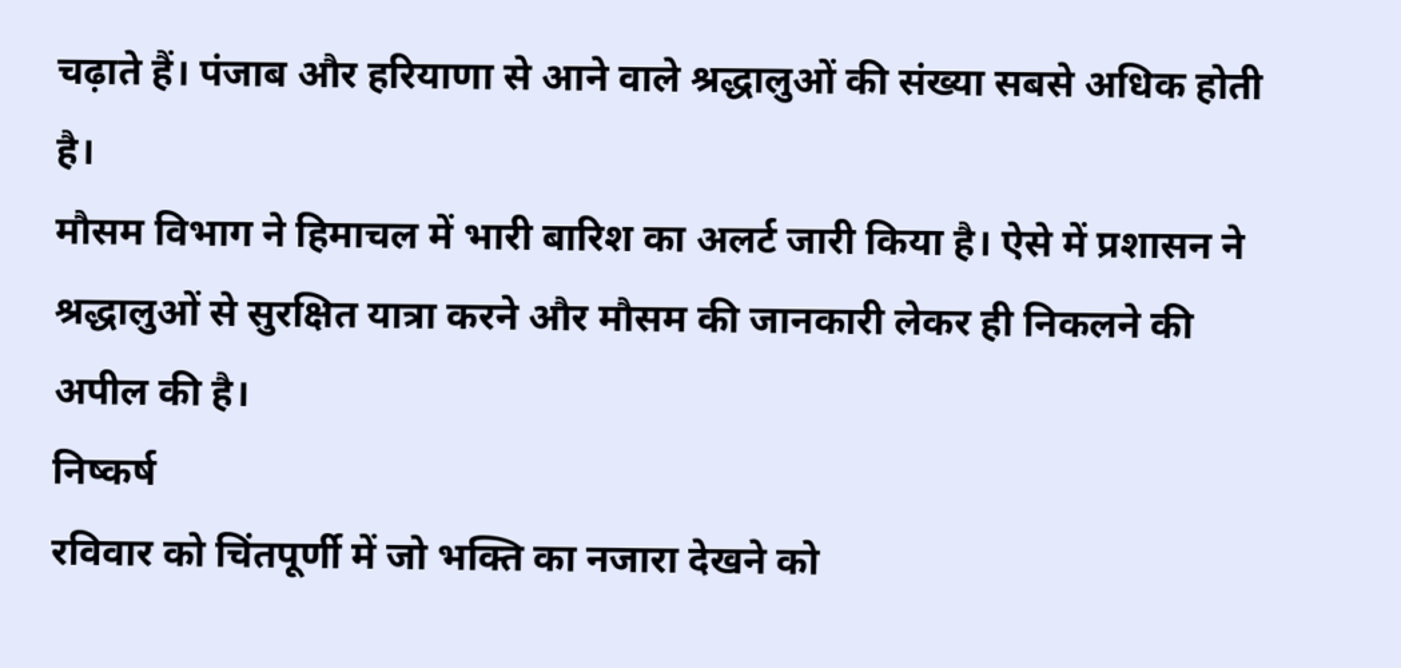चढ़ाते हैं। पंजाब और हरियाणा से आने वाले श्रद्धालुओं की संख्या सबसे अधिक होती है।
मौसम विभाग ने हिमाचल में भारी बारिश का अलर्ट जारी किया है। ऐसे में प्रशासन ने श्रद्धालुओं से सुरक्षित यात्रा करने और मौसम की जानकारी लेकर ही निकलने की अपील की है।
निष्कर्ष
रविवार को चिंतपूर्णी में जो भक्ति का नजारा देखने को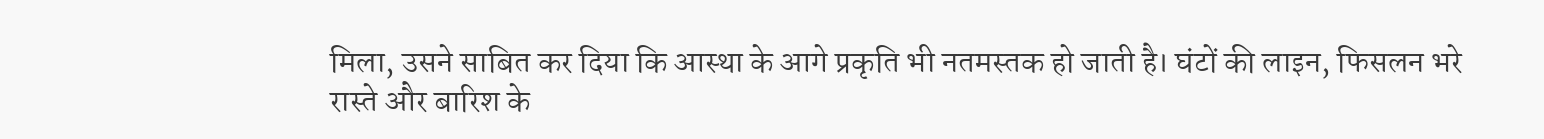मिला, उसने साबित कर दिया कि आस्था के आगे प्रकृति भी नतमस्तक हो जाती है। घंटों की लाइन, फिसलन भरे रास्ते और बारिश के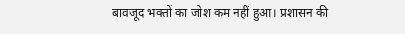बावजूद भक्तों का जोश कम नहीं हुआ। प्रशासन की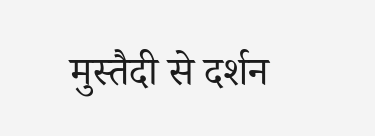मुस्तैदी से दर्शन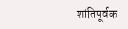शांतिपूर्वक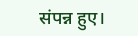संपन्न हुए।